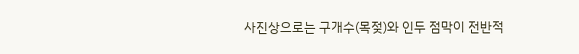사진상으로는 구개수(목젖)와 인두 점막이 전반적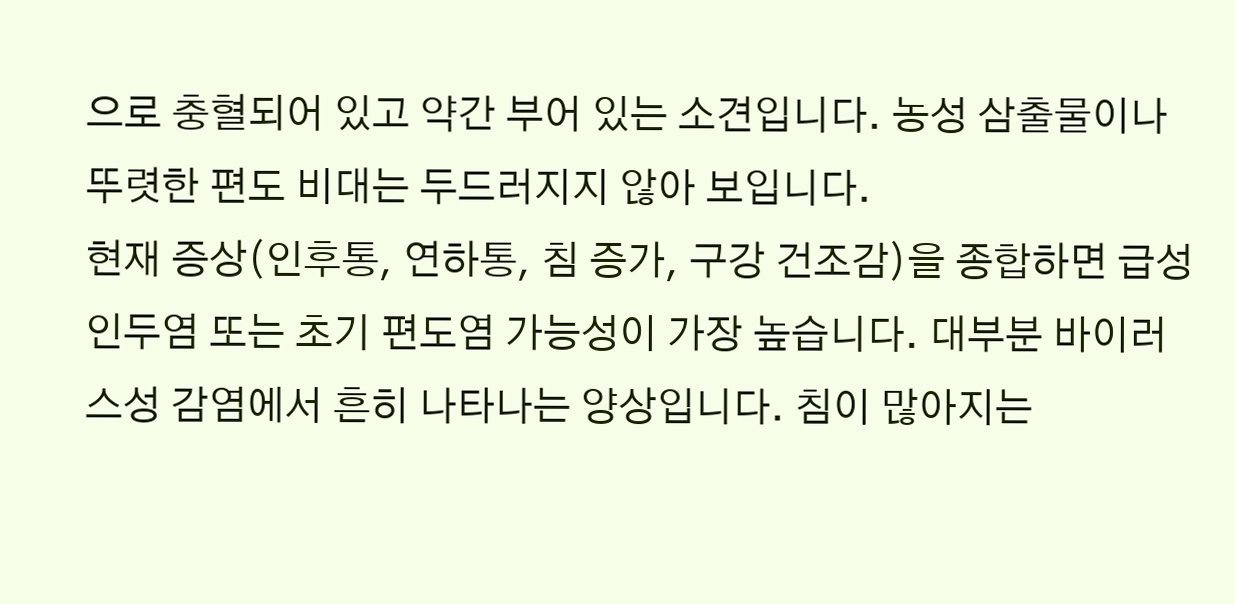으로 충혈되어 있고 약간 부어 있는 소견입니다. 농성 삼출물이나 뚜렷한 편도 비대는 두드러지지 않아 보입니다.
현재 증상(인후통, 연하통, 침 증가, 구강 건조감)을 종합하면 급성 인두염 또는 초기 편도염 가능성이 가장 높습니다. 대부분 바이러스성 감염에서 흔히 나타나는 양상입니다. 침이 많아지는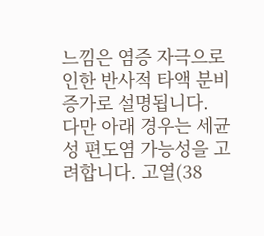느낌은 염증 자극으로 인한 반사적 타액 분비 증가로 설명됩니다.
다만 아래 경우는 세균성 편도염 가능성을 고려합니다. 고열(38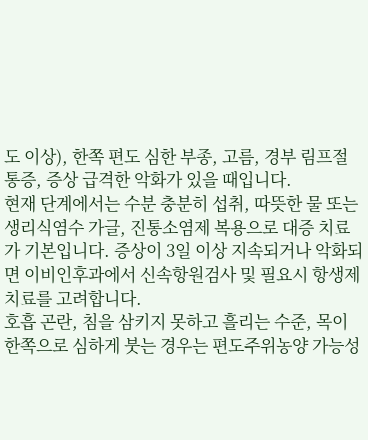도 이상), 한쪽 편도 심한 부종, 고름, 경부 림프절 통증, 증상 급격한 악화가 있을 때입니다.
현재 단계에서는 수분 충분히 섭취, 따뜻한 물 또는 생리식염수 가글, 진통소염제 복용으로 대증 치료가 기본입니다. 증상이 3일 이상 지속되거나 악화되면 이비인후과에서 신속항원검사 및 필요시 항생제 치료를 고려합니다.
호흡 곤란, 침을 삼키지 못하고 흘리는 수준, 목이 한쪽으로 심하게 붓는 경우는 편도주위농양 가능성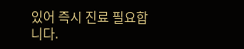있어 즉시 진료 필요합니다.